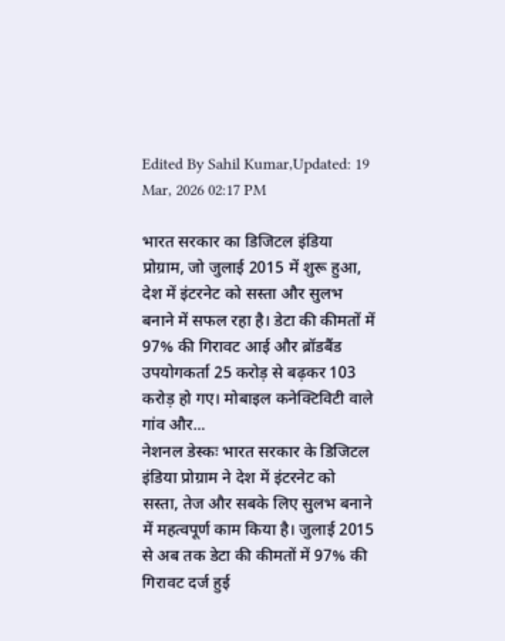Edited By Sahil Kumar,Updated: 19 Mar, 2026 02:17 PM

भारत सरकार का डिजिटल इंडिया प्रोग्राम, जो जुलाई 2015 में शुरू हुआ, देश में इंटरनेट को सस्ता और सुलभ बनाने में सफल रहा है। डेटा की कीमतों में 97% की गिरावट आई और ब्रॉडबैंड उपयोगकर्ता 25 करोड़ से बढ़कर 103 करोड़ हो गए। मोबाइल कनेक्टिविटी वाले गांव और...
नेशनल डेस्कः भारत सरकार के डिजिटल इंडिया प्रोग्राम ने देश में इंटरनेट को सस्ता, तेज और सबके लिए सुलभ बनाने में महत्वपूर्ण काम किया है। जुलाई 2015 से अब तक डेटा की कीमतों में 97% की गिरावट दर्ज हुई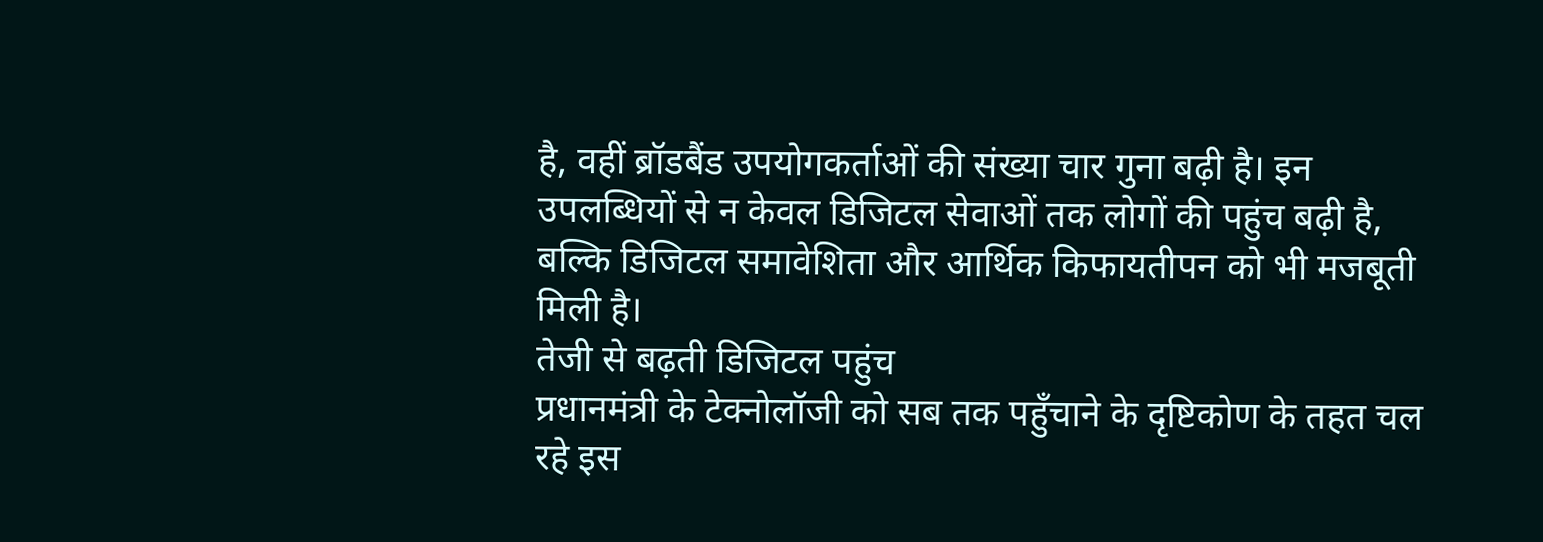है, वहीं ब्रॉडबैंड उपयोगकर्ताओं की संख्या चार गुना बढ़ी है। इन उपलब्धियों से न केवल डिजिटल सेवाओं तक लोगों की पहुंच बढ़ी है, बल्कि डिजिटल समावेशिता और आर्थिक किफायतीपन को भी मजबूती मिली है।
तेजी से बढ़ती डिजिटल पहुंच
प्रधानमंत्री के टेक्नोलॉजी को सब तक पहुँचाने के दृष्टिकोण के तहत चल रहे इस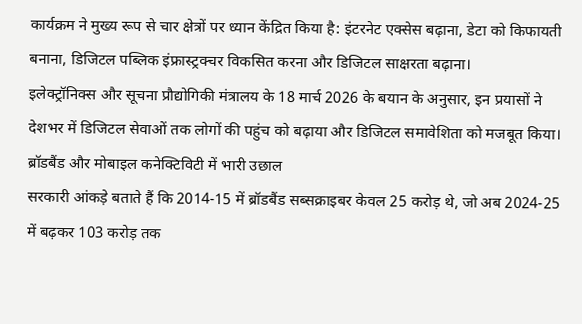कार्यक्रम ने मुख्य रूप से चार क्षेत्रों पर ध्यान केंद्रित किया है: इंटरनेट एक्सेस बढ़ाना, डेटा को किफायती बनाना, डिजिटल पब्लिक इंफ्रास्ट्रक्चर विकसित करना और डिजिटल साक्षरता बढ़ाना।
इलेक्ट्रॉनिक्स और सूचना प्रौद्योगिकी मंत्रालय के 18 मार्च 2026 के बयान के अनुसार, इन प्रयासों ने देशभर में डिजिटल सेवाओं तक लोगों की पहुंच को बढ़ाया और डिजिटल समावेशिता को मजबूत किया।
ब्रॉडबैंड और मोबाइल कनेक्टिविटी में भारी उछाल
सरकारी आंकड़े बताते हैं कि 2014-15 में ब्रॉडबैंड सब्सक्राइबर केवल 25 करोड़ थे, जो अब 2024-25 में बढ़कर 103 करोड़ तक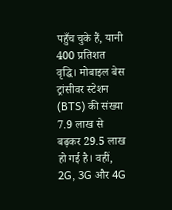पहुँच चुके हैं, यानी 400 प्रतिशत वृद्धि। मोबाइल बेस ट्रांसीवर स्टेशन (BTS) की संख्या 7.9 लाख से बढ़कर 29.5 लाख हो गई है। वहीं, 2G, 3G और 4G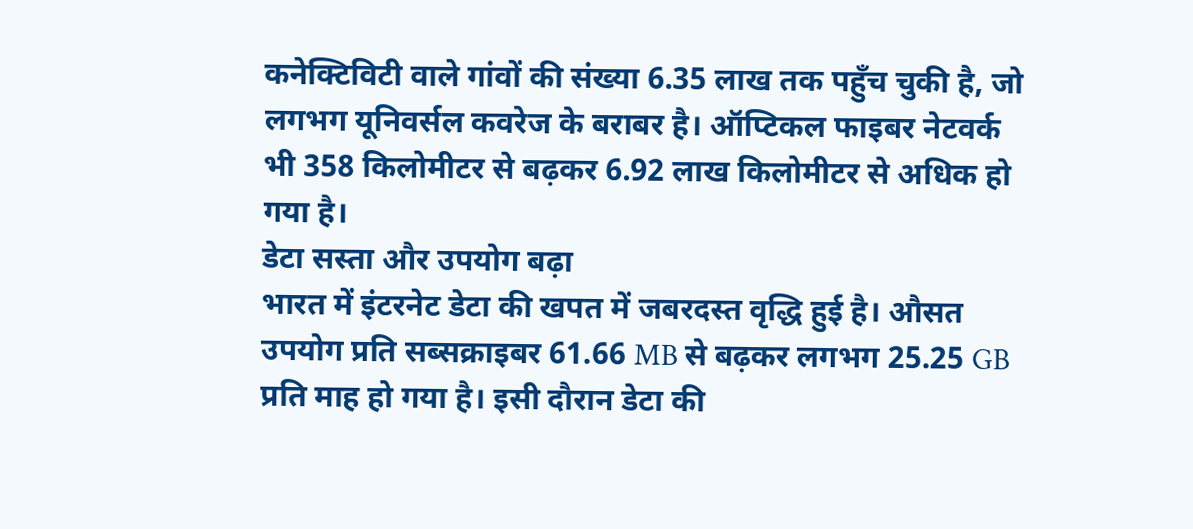कनेक्टिविटी वाले गांवों की संख्या 6.35 लाख तक पहुँच चुकी है, जो लगभग यूनिवर्सल कवरेज के बराबर है। ऑप्टिकल फाइबर नेटवर्क भी 358 किलोमीटर से बढ़कर 6.92 लाख किलोमीटर से अधिक हो गया है।
डेटा सस्ता और उपयोग बढ़ा
भारत में इंटरनेट डेटा की खपत में जबरदस्त वृद्धि हुई है। औसत उपयोग प्रति सब्सक्राइबर 61.66 MB से बढ़कर लगभग 25.25 GB प्रति माह हो गया है। इसी दौरान डेटा की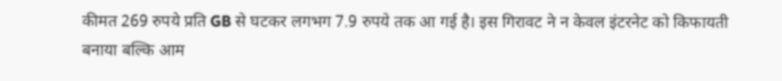कीमत 269 रुपये प्रति GB से घटकर लगभग 7.9 रुपये तक आ गई है। इस गिरावट ने न केवल इंटरनेट को किफायती बनाया बल्कि आम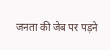जनता की जेब पर पड़ने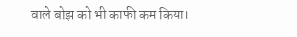वाले बोझ को भी काफी कम किया।